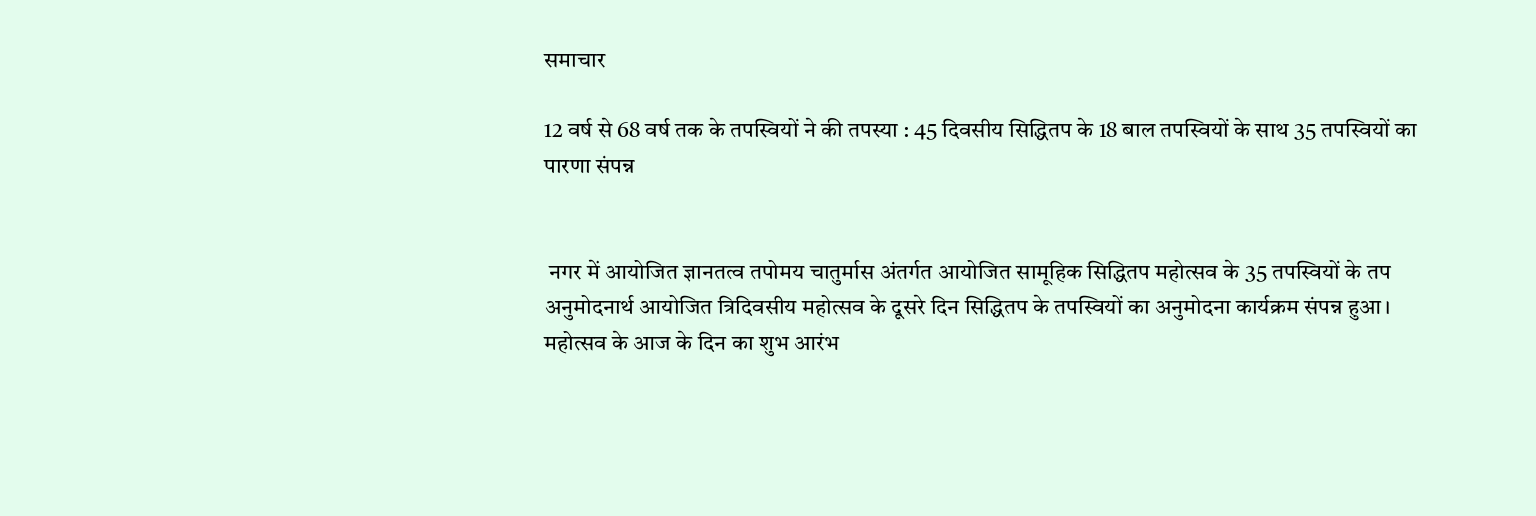समाचार

12 वर्ष से 68 वर्ष तक के तपस्वियों ने की तपस्या : 45 दिवसीय सिद्धितप के 18 बाल तपस्वियों के साथ 35 तपस्वियों का पारणा संपन्न


 नगर में आयोजित ज्ञानतत्व तपोमय चातुर्मास अंतर्गत आयोजित सामूहिक सिद्धितप महोत्सव के 35 तपस्वियों के तप अनुमोदनार्थ आयोजित त्रिदिवसीय महोत्सव के दूसरे दिन सिद्धितप के तपस्वियों का अनुमोदना कार्यक्रम संपन्न हुआ। महोत्सव के आज के दिन का शुभ आरंभ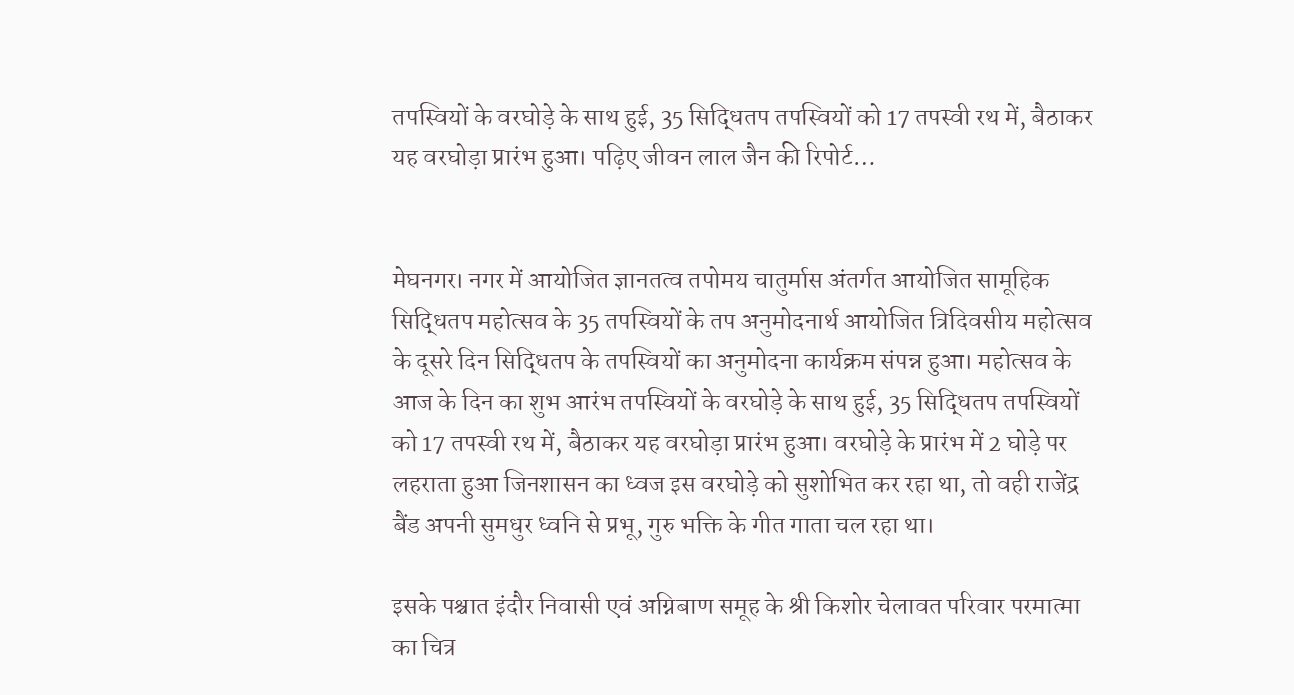तपस्वियों के वरघोड़े के साथ हुई, 35 सिद्धितप तपस्वियों को 17 तपस्वी रथ में, बैठाकर यह वरघोड़ा प्रारंभ हुआ। पढ़िए जीवन लाल जैन की रिपोर्ट…


मेघनगर। नगर में आयोजित ज्ञानतत्व तपोमय चातुर्मास अंतर्गत आयोजित सामूहिक सिद्धितप महोत्सव के 35 तपस्वियों के तप अनुमोदनार्थ आयोजित त्रिदिवसीय महोत्सव के दूसरे दिन सिद्धितप के तपस्वियों का अनुमोदना कार्यक्रम संपन्न हुआ। महोत्सव के आज के दिन का शुभ आरंभ तपस्वियों के वरघोड़े के साथ हुई, 35 सिद्धितप तपस्वियों को 17 तपस्वी रथ में, बैठाकर यह वरघोड़ा प्रारंभ हुआ। वरघोड़े के प्रारंभ में 2 घोड़े पर लहराता हुआ जिनशासन का ध्वज इस वरघोड़े को सुशोभित कर रहा था, तो वही राजेंद्र बैंड अपनी सुमधुर ध्वनि से प्रभू, गुरु भक्ति के गीत गाता चल रहा था।

इसके पश्चात इंदौर निवासी एवं अग्निबाण समूह के श्री किशोर चेलावत परिवार परमात्मा का चित्र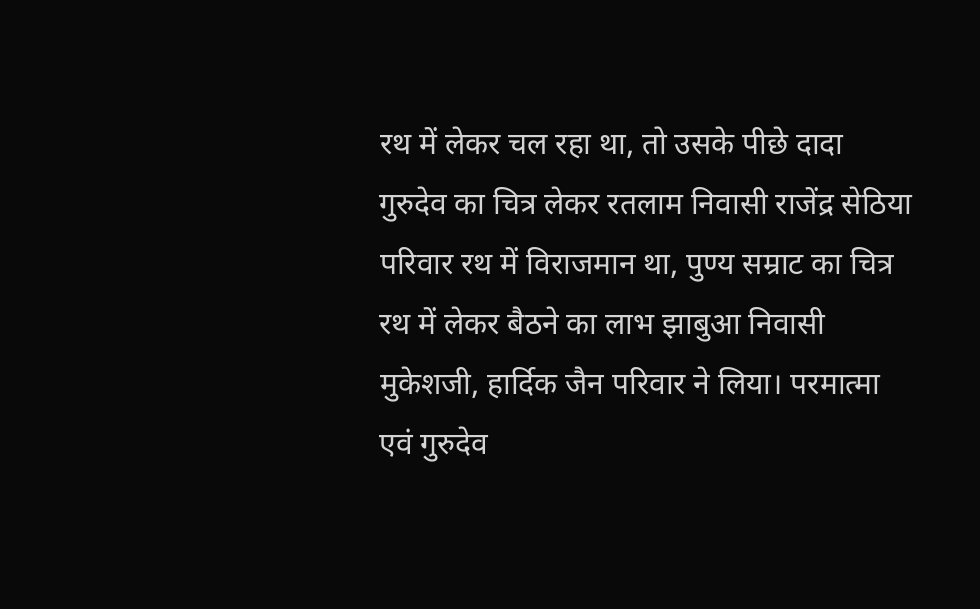रथ में लेकर चल रहा था, तो उसके पीछे दादा गुरुदेव का चित्र लेकर रतलाम निवासी राजेंद्र सेठिया परिवार रथ में विराजमान था, पुण्य सम्राट का चित्र रथ में लेकर बैठने का लाभ झाबुआ निवासी मुकेशजी, हार्दिक जैन परिवार ने लिया। परमात्मा एवं गुरुदेव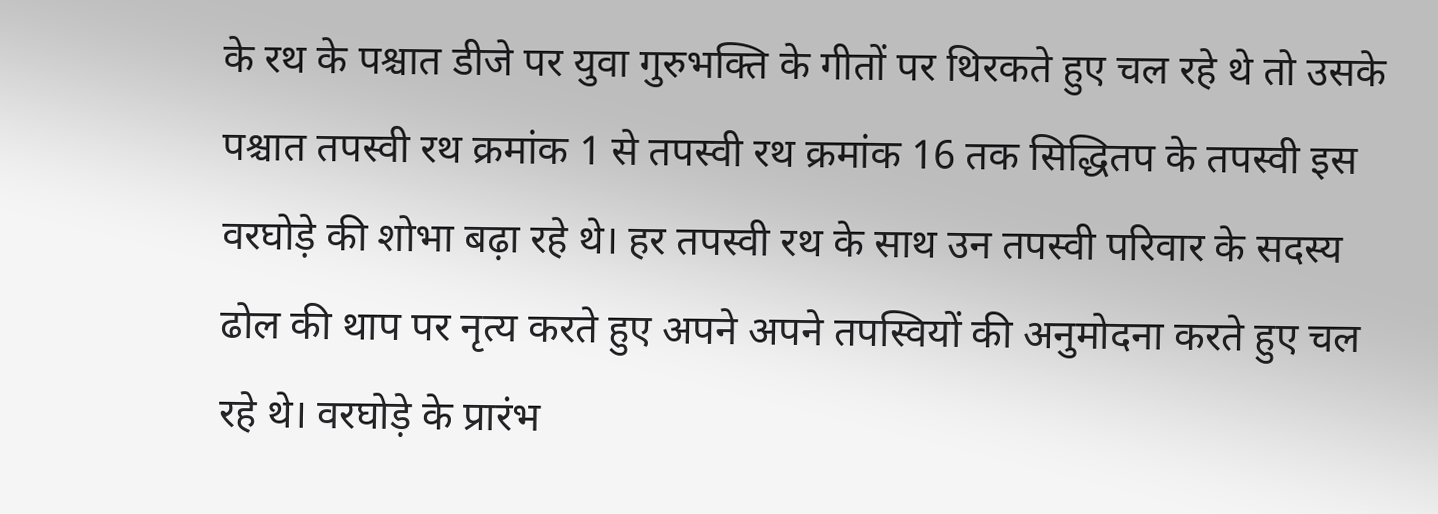के रथ के पश्चात डीजे पर युवा गुरुभक्ति के गीतों पर थिरकते हुए चल रहे थे तो उसके पश्चात तपस्वी रथ क्रमांक 1 से तपस्वी रथ क्रमांक 16 तक सिद्धितप के तपस्वी इस वरघोड़े की शोभा बढ़ा रहे थे। हर तपस्वी रथ के साथ उन तपस्वी परिवार के सदस्य ढोल की थाप पर नृत्य करते हुए अपने अपने तपस्वियों की अनुमोदना करते हुए चल रहे थे। वरघोड़े के प्रारंभ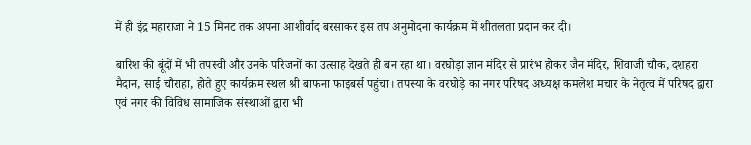में ही इंद्र महाराजा ने 15 मिनट तक अपना आशीर्वाद बरसाकर इस तप अनुमोदना कार्यक्रम में शीतलता प्रदान कर दी।

बारिश की बूंदों में भी तपस्वी और उनके परिजनों का उत्साह देखते ही बन रहा था। वरघोड़ा ज्ञान मंदिर से प्रारंभ होकर जैन मंदिर, शिवाजी चौक, दशहरा मैदान, साई चौराहा, होते हुए कार्यक्रम स्थल श्री बाफना फाइबर्स पहुंचा। तपस्या के वरघोड़े का नगर परिषद अध्यक्ष कमलेश मचार के नेतृत्व में परिषद द्वारा एवं नगर की विविध सामाजिक संस्थाओं द्वारा भी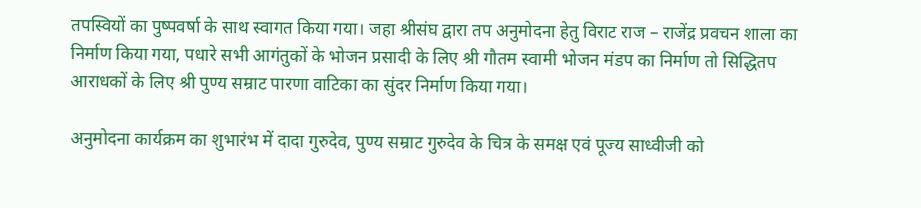तपस्वियों का पुष्पवर्षा के साथ स्वागत किया गया। जहा श्रीसंघ द्वारा तप अनुमोदना हेतु विराट राज – राजेंद्र प्रवचन शाला का निर्माण किया गया, पधारे सभी आगंतुकों के भोजन प्रसादी के लिए श्री गौतम स्वामी भोजन मंडप का निर्माण तो सिद्धितप आराधकों के लिए श्री पुण्य सम्राट पारणा वाटिका का सुंदर निर्माण किया गया।

अनुमोदना कार्यक्रम का शुभारंभ में दादा गुरुदेव, पुण्य सम्राट गुरुदेव के चित्र के समक्ष एवं पूज्य साध्वीजी को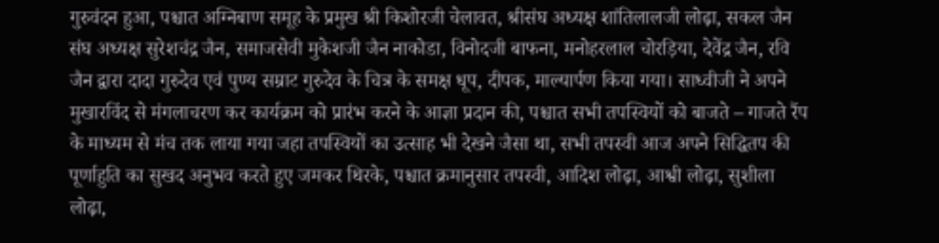गुरुवंदन हुआ, पश्चात अग्निबाण समूह के प्रमुख श्री किशोरजी चेलावत, श्रीसंघ अध्यक्ष शांतिलालजी लोढ़ा, सकल जैन संघ अध्यक्ष सुरेशचंद्र जैन, समाजसेवी मुकेशजी जैन नाकोडा, विनोदजी बाफना, मनोहरलाल चोरड़िया, देवेंद्र जैन, रवि जैन द्वारा दादा गुरुदेव एवं पुण्य सम्राट गुरुदेव के चित्र के समक्ष धूप, दीपक, माल्यार्पण किया गया। साध्वीजी ने अपने मुखारविंद से मंगलाचरण कर कार्यक्रम को प्रारंभ करने के आज्ञा प्रदान की, पश्चात सभी तपस्वियों को बाजते – गाजते रैंप के माध्यम से मंच तक लाया गया जहा तपस्वियों का उत्साह भी देखने जैसा था, सभी तपस्वी आज अपने सिद्धितप की पूर्णाहुति का सुखद अनुभव करते हुए जमकर थिरके, पश्चात क्रमानुसार तपस्वी, आदिश लोढ़ा, आश्वी लोढ़ा, सुशीला लोढ़ा,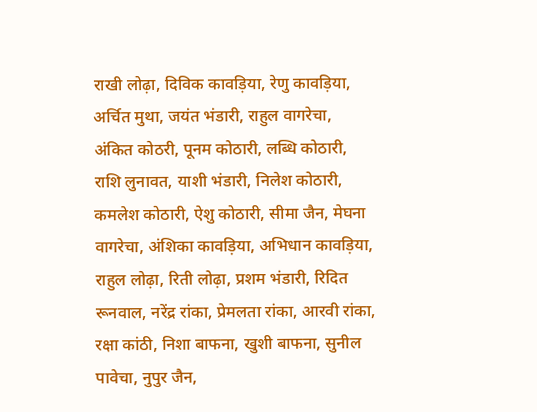राखी लोढ़ा, दिविक कावड़िया, रेणु कावड़िया, अर्चित मुथा, जयंत भंडारी, राहुल वागरेचा, अंकित कोठरी, पूनम कोठारी, लब्धि कोठारी, राशि लुनावत, याशी भंडारी, निलेश कोठारी, कमलेश कोठारी, ऐशु कोठारी, सीमा जैन, मेघना वागरेचा, अंशिका कावड़िया, अभिधान कावड़िया, राहुल लोढ़ा, रिती लोढ़ा, प्रशम भंडारी, रिदित रूनवाल, नरेंद्र रांका, प्रेमलता रांका, आरवी रांका, रक्षा कांठी, निशा बाफना, खुशी बाफना, सुनील पावेचा, नुपुर जैन,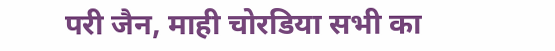परी जैन, माही चोरडिया सभी का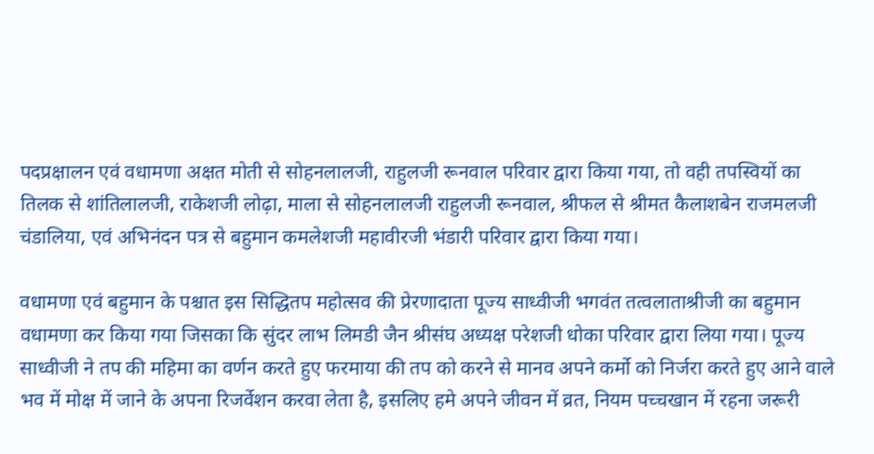पदप्रक्षालन एवं वधामणा अक्षत मोती से सोहनलालजी, राहुलजी रूनवाल परिवार द्वारा किया गया, तो वही तपस्वियों का तिलक से शांतिलालजी, राकेशजी लोढ़ा, माला से सोहनलालजी राहुलजी रूनवाल, श्रीफल से श्रीमत कैलाशबेन राजमलजी चंडालिया, एवं अभिनंदन पत्र से बहुमान कमलेशजी महावीरजी भंडारी परिवार द्वारा किया गया।

वधामणा एवं बहुमान के पश्चात इस सिद्धितप महोत्सव की प्रेरणादाता पूज्य साध्वीजी भगवंत तत्वलाताश्रीजी का बहुमान वधामणा कर किया गया जिसका कि सुंदर लाभ लिमडी जैन श्रीसंघ अध्यक्ष परेशजी धोका परिवार द्वारा लिया गया। पूज्य साध्वीजी ने तप की महिमा का वर्णन करते हुए फरमाया की तप को करने से मानव अपने कर्मो को निर्जरा करते हुए आने वाले भव में मोक्ष में जाने के अपना रिजर्वेशन करवा लेता है, इसलिए हमे अपने जीवन में व्रत, नियम पच्चखान में रहना जरूरी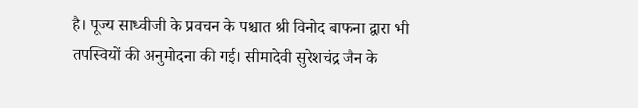है। पूज्य साध्वीजी के प्रवचन के पश्चात श्री विनोद बाफना द्वारा भी तपस्वियों की अनुमोदना की गई। सीमादेवी सुरेशचंद्र जैन के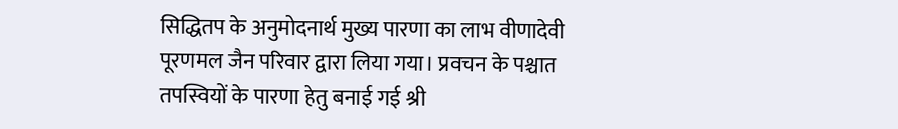सिद्धितप के अनुमोदनार्थ मुख्य पारणा का लाभ वीणादेवी पूरणमल जैन परिवार द्वारा लिया गया। प्रवचन के पश्चात तपस्वियों के पारणा हेतु बनाई गई श्री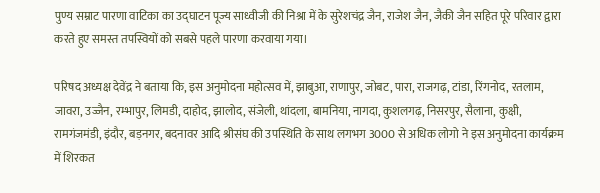पुण्य सम्राट पारणा वाटिका का उद्घाटन पूज्य साध्वीजी की निश्रा में के सुरेशचंद्र जैन, राजेश जैन, जैकी जैन सहित पूरे परिवार द्वारा करते हुए समस्त तपस्वियों को सबसे पहले पारणा करवाया गया।

परिषद अध्यक्ष देवेंद्र ने बताया कि, इस अनुमोदना महोत्सव में, झाबुआ, राणापुर, जोबट, पारा, राजगढ़, टांडा, रिंगनोद, रतलाम, जावरा, उज्जैन, रम्भापुर, लिमडी, दाहोद, झालोद, संजेली, थांदला, बामनिया, नागदा, कुशलगढ़, निसरपुर, सैलाना, कुक्षी, रामगंजमंडी, इंदौर, बड़नगर, बदनावर आदि श्रीसंघ की उपस्थिति के साथ लगभग 3000 से अधिक लोगो ने इस अनुमोदना कार्यक्रम में शिरकत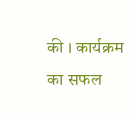की । कार्यक्रम का सफल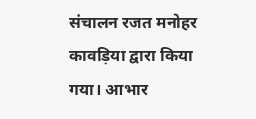संचालन रजत मनोहर कावड़िया द्वारा किया गया। आभार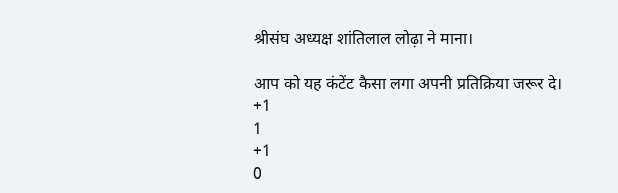श्रीसंघ अध्यक्ष शांतिलाल लोढ़ा ने माना।

आप को यह कंटेंट कैसा लगा अपनी प्रतिक्रिया जरूर दे।
+1
1
+1
0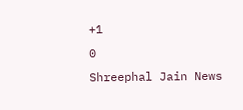+1
0
Shreephal Jain News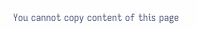You cannot copy content of this page